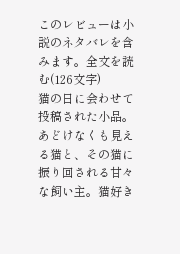このレビューは小説のネタバレを含みます。全文を読む(126文字)
猫の日に会わせて投稿された小品。あどけなくも見える猫と、その猫に振り回される甘々な飼い主。猫好き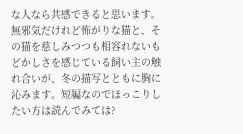な人なら共感できると思います。無邪気だけれど怖がりな猫と、その猫を慈しみつつも相容れないもどかしさを感じている飼い主の触れ合いが、冬の描写とともに胸に沁みます。短編なのでほっこりしたい方は読んでみては?